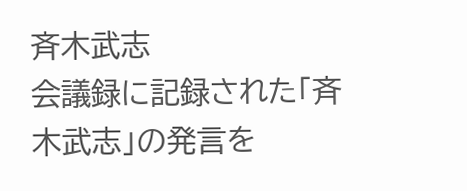斉木武志
会議録に記録された「斉木武志」の発言を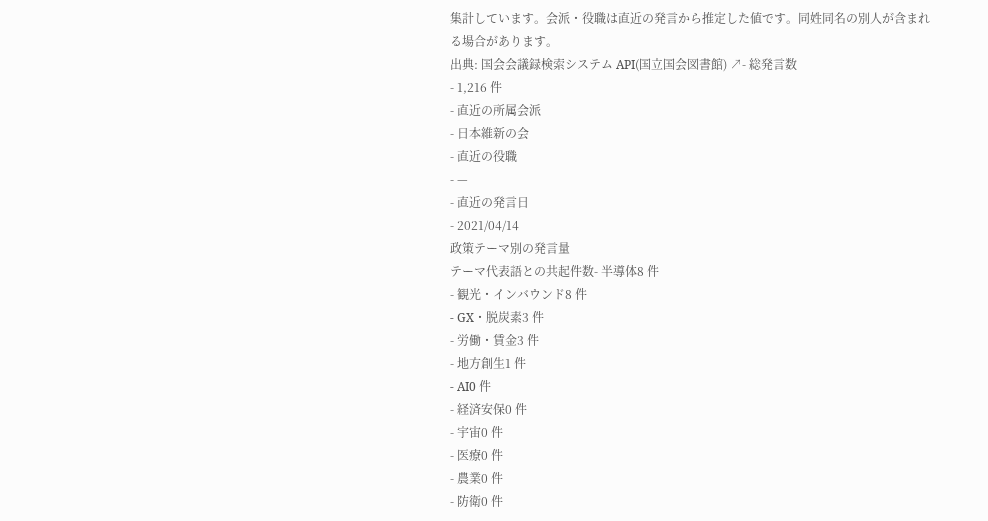集計しています。会派・役職は直近の発言から推定した値です。同姓同名の別人が含まれる場合があります。
出典: 国会会議録検索システム API(国立国会図書館) ↗- 総発言数
- 1,216 件
- 直近の所属会派
- 日本維新の会
- 直近の役職
- —
- 直近の発言日
- 2021/04/14
政策テーマ別の発言量
テーマ代表語との共起件数- 半導体8 件
- 観光・インバウンド8 件
- GX・脱炭素3 件
- 労働・賃金3 件
- 地方創生1 件
- AI0 件
- 経済安保0 件
- 宇宙0 件
- 医療0 件
- 農業0 件
- 防衛0 件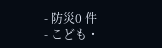- 防災0 件
- こども・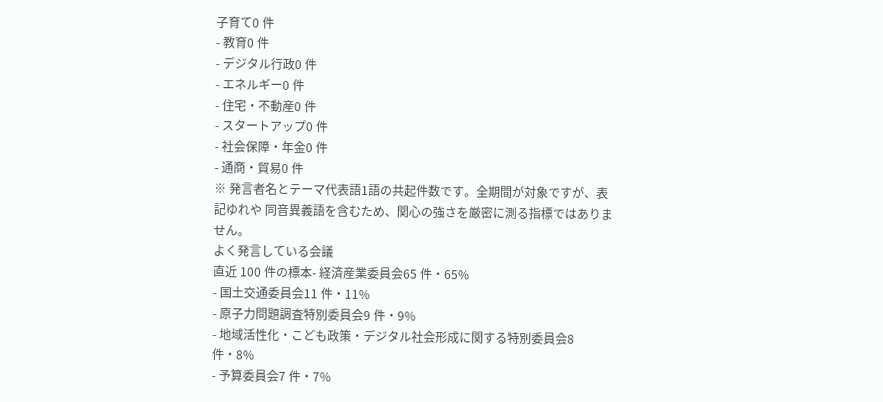子育て0 件
- 教育0 件
- デジタル行政0 件
- エネルギー0 件
- 住宅・不動産0 件
- スタートアップ0 件
- 社会保障・年金0 件
- 通商・貿易0 件
※ 発言者名とテーマ代表語1語の共起件数です。全期間が対象ですが、表記ゆれや 同音異義語を含むため、関心の強さを厳密に測る指標ではありません。
よく発言している会議
直近 100 件の標本- 経済産業委員会65 件・65%
- 国土交通委員会11 件・11%
- 原子力問題調査特別委員会9 件・9%
- 地域活性化・こども政策・デジタル社会形成に関する特別委員会8 件・8%
- 予算委員会7 件・7%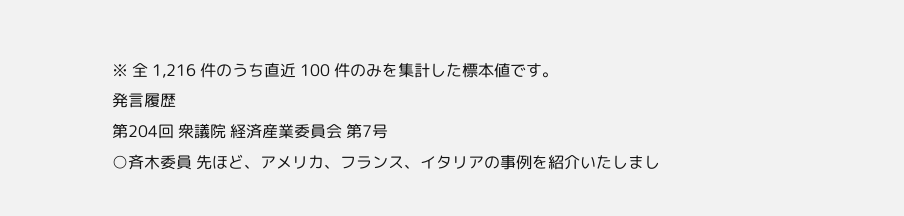※ 全 1,216 件のうち直近 100 件のみを集計した標本値です。
発言履歴
第204回 衆議院 経済産業委員会 第7号
○斉木委員 先ほど、アメリカ、フランス、イタリアの事例を紹介いたしまし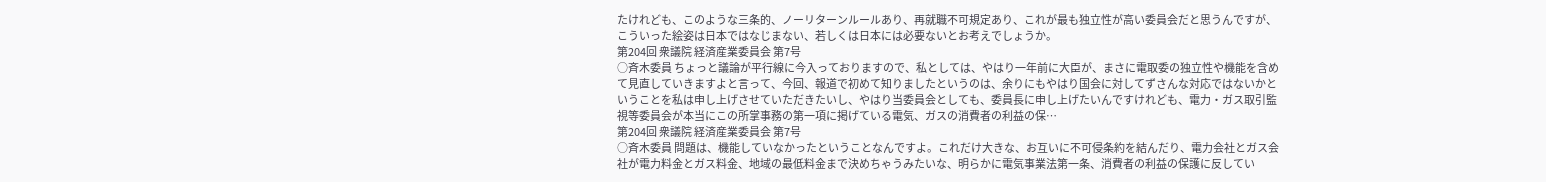たけれども、このような三条的、ノーリターンルールあり、再就職不可規定あり、これが最も独立性が高い委員会だと思うんですが、こういった絵姿は日本ではなじまない、若しくは日本には必要ないとお考えでしょうか。
第204回 衆議院 経済産業委員会 第7号
○斉木委員 ちょっと議論が平行線に今入っておりますので、私としては、やはり一年前に大臣が、まさに電取委の独立性や機能を含めて見直していきますよと言って、今回、報道で初めて知りましたというのは、余りにもやはり国会に対してずさんな対応ではないかということを私は申し上げさせていただきたいし、やはり当委員会としても、委員長に申し上げたいんですけれども、電力・ガス取引監視等委員会が本当にこの所掌事務の第一項に掲げている電気、ガスの消費者の利益の保…
第204回 衆議院 経済産業委員会 第7号
○斉木委員 問題は、機能していなかったということなんですよ。これだけ大きな、お互いに不可侵条約を結んだり、電力会社とガス会社が電力料金とガス料金、地域の最低料金まで決めちゃうみたいな、明らかに電気事業法第一条、消費者の利益の保護に反してい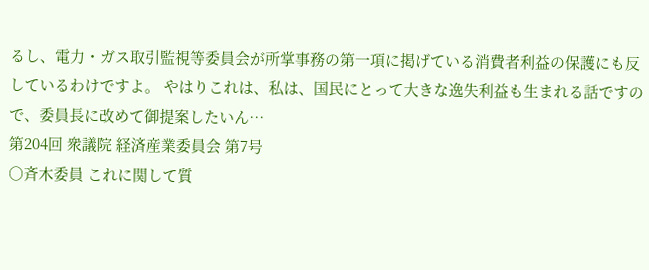るし、電力・ガス取引監視等委員会が所掌事務の第一項に掲げている消費者利益の保護にも反しているわけですよ。 やはりこれは、私は、国民にとって大きな逸失利益も生まれる話ですので、委員長に改めて御提案したいん…
第204回 衆議院 経済産業委員会 第7号
○斉木委員 これに関して質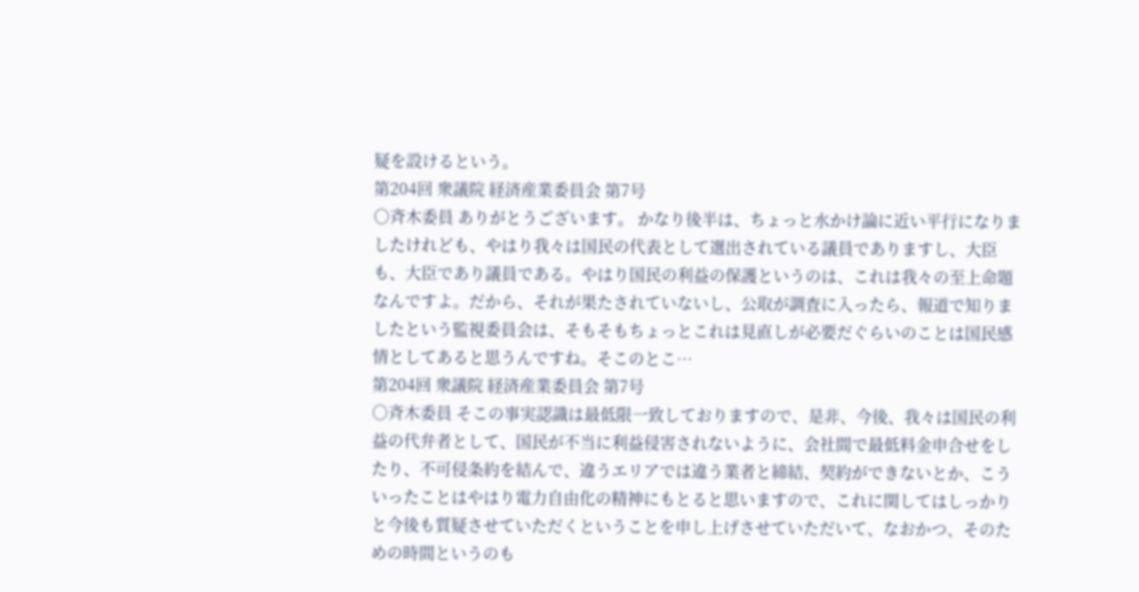疑を設けるという。
第204回 衆議院 経済産業委員会 第7号
○斉木委員 ありがとうございます。 かなり後半は、ちょっと水かけ論に近い平行になりましたけれども、やはり我々は国民の代表として選出されている議員でありますし、大臣も、大臣であり議員である。やはり国民の利益の保護というのは、これは我々の至上命題なんですよ。だから、それが果たされていないし、公取が調査に入ったら、報道で知りましたという監視委員会は、そもそもちょっとこれは見直しが必要だぐらいのことは国民感情としてあると思うんですね。そこのとこ…
第204回 衆議院 経済産業委員会 第7号
○斉木委員 そこの事実認識は最低限一致しておりますので、是非、今後、我々は国民の利益の代弁者として、国民が不当に利益侵害されないように、会社間で最低料金申合せをしたり、不可侵条約を結んで、違うエリアでは違う業者と締結、契約ができないとか、こういったことはやはり電力自由化の精神にもとると思いますので、これに関してはしっかりと今後も質疑させていただくということを申し上げさせていただいて、なおかつ、そのための時間というのも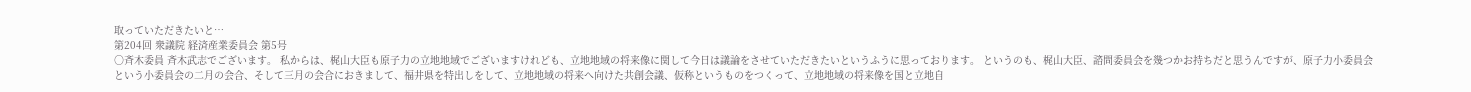取っていただきたいと…
第204回 衆議院 経済産業委員会 第5号
○斉木委員 斉木武志でございます。 私からは、梶山大臣も原子力の立地地域でございますけれども、立地地域の将来像に関して今日は議論をさせていただきたいというふうに思っております。 というのも、梶山大臣、諮問委員会を幾つかお持ちだと思うんですが、原子力小委員会という小委員会の二月の会合、そして三月の会合におきまして、福井県を特出しをして、立地地域の将来へ向けた共創会議、仮称というものをつくって、立地地域の将来像を国と立地自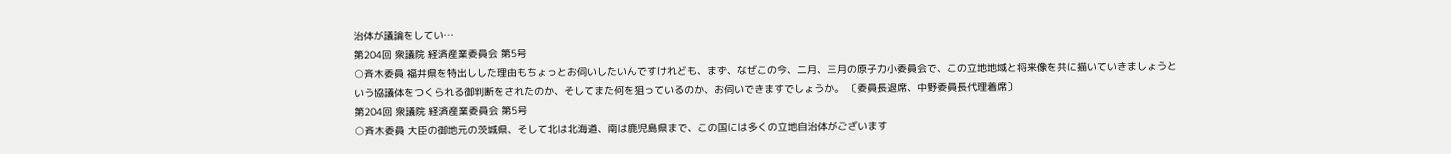治体が議論をしてい…
第204回 衆議院 経済産業委員会 第5号
○斉木委員 福井県を特出しした理由もちょっとお伺いしたいんですけれども、まず、なぜこの今、二月、三月の原子力小委員会で、この立地地域と将来像を共に描いていきましょうという協議体をつくられる御判断をされたのか、そしてまた何を狙っているのか、お伺いできますでしょうか。 〔委員長退席、中野委員長代理着席〕
第204回 衆議院 経済産業委員会 第5号
○斉木委員 大臣の御地元の茨城県、そして北は北海道、南は鹿児島県まで、この国には多くの立地自治体がございます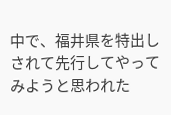中で、福井県を特出しされて先行してやってみようと思われた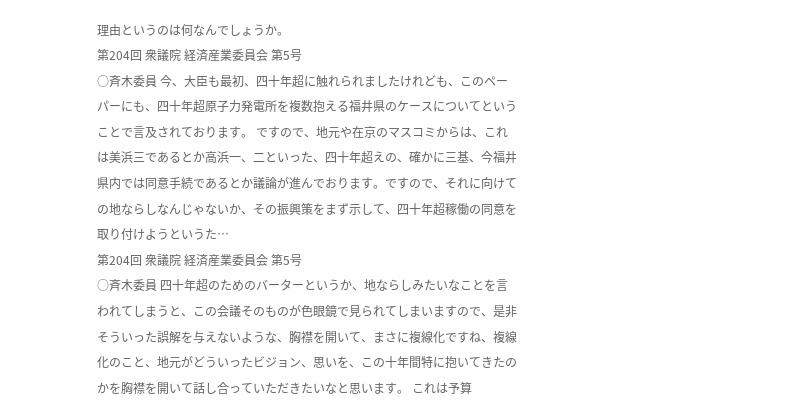理由というのは何なんでしょうか。
第204回 衆議院 経済産業委員会 第5号
○斉木委員 今、大臣も最初、四十年超に触れられましたけれども、このペーパーにも、四十年超原子力発電所を複数抱える福井県のケースについてということで言及されております。 ですので、地元や在京のマスコミからは、これは美浜三であるとか高浜一、二といった、四十年超えの、確かに三基、今福井県内では同意手続であるとか議論が進んでおります。ですので、それに向けての地ならしなんじゃないか、その振興策をまず示して、四十年超稼働の同意を取り付けようというた…
第204回 衆議院 経済産業委員会 第5号
○斉木委員 四十年超のためのバーターというか、地ならしみたいなことを言われてしまうと、この会議そのものが色眼鏡で見られてしまいますので、是非そういった誤解を与えないような、胸襟を開いて、まさに複線化ですね、複線化のこと、地元がどういったビジョン、思いを、この十年間特に抱いてきたのかを胸襟を開いて話し合っていただきたいなと思います。 これは予算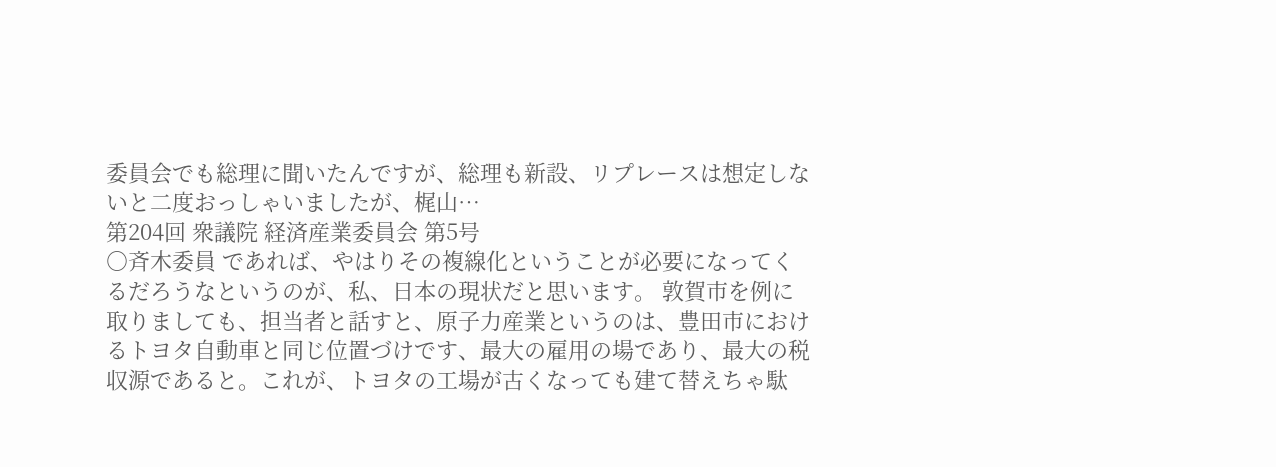委員会でも総理に聞いたんですが、総理も新設、リプレースは想定しないと二度おっしゃいましたが、梶山…
第204回 衆議院 経済産業委員会 第5号
○斉木委員 であれば、やはりその複線化ということが必要になってくるだろうなというのが、私、日本の現状だと思います。 敦賀市を例に取りましても、担当者と話すと、原子力産業というのは、豊田市におけるトヨタ自動車と同じ位置づけです、最大の雇用の場であり、最大の税収源であると。これが、トヨタの工場が古くなっても建て替えちゃ駄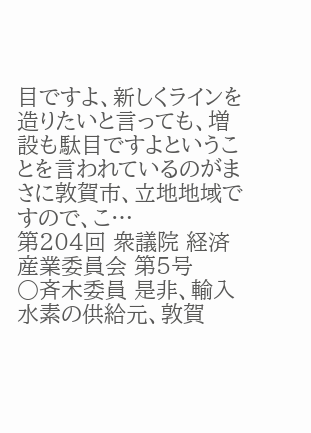目ですよ、新しくラインを造りたいと言っても、増設も駄目ですよということを言われているのがまさに敦賀市、立地地域ですので、こ…
第204回 衆議院 経済産業委員会 第5号
○斉木委員 是非、輸入水素の供給元、敦賀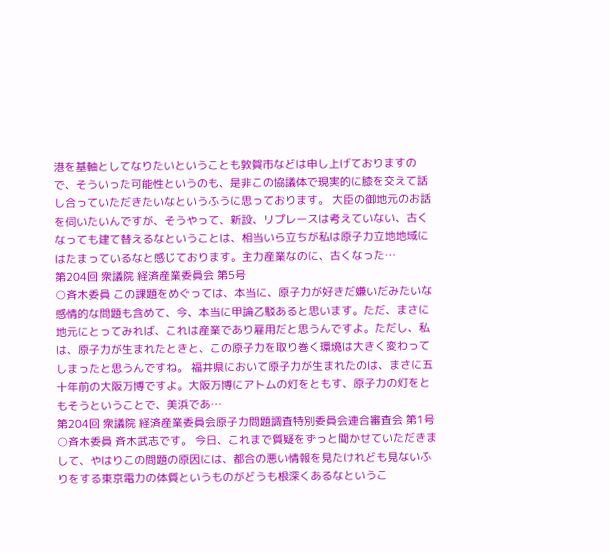港を基軸としてなりたいということも敦賀市などは申し上げておりますので、そういった可能性というのも、是非この協議体で現実的に膝を交えて話し合っていただきたいなというふうに思っております。 大臣の御地元のお話を伺いたいんですが、そうやって、新設、リプレースは考えていない、古くなっても建て替えるなということは、相当いら立ちが私は原子力立地地域にはたまっているなと感じております。主力産業なのに、古くなった…
第204回 衆議院 経済産業委員会 第5号
○斉木委員 この課題をめぐっては、本当に、原子力が好きだ嫌いだみたいな感情的な問題も含めて、今、本当に甲論乙駁あると思います。ただ、まさに地元にとってみれば、これは産業であり雇用だと思うんですよ。ただし、私は、原子力が生まれたときと、この原子力を取り巻く環境は大きく変わってしまったと思うんですね。 福井県において原子力が生まれたのは、まさに五十年前の大阪万博ですよ。大阪万博にアトムの灯をともす、原子力の灯をともそうということで、美浜であ…
第204回 衆議院 経済産業委員会原子力問題調査特別委員会連合審査会 第1号
○斉木委員 斉木武志です。 今日、これまで質疑をずっと聞かせていただきまして、やはりこの問題の原因には、都合の悪い情報を見たけれども見ないふりをする東京電力の体質というものがどうも根深くあるなというこ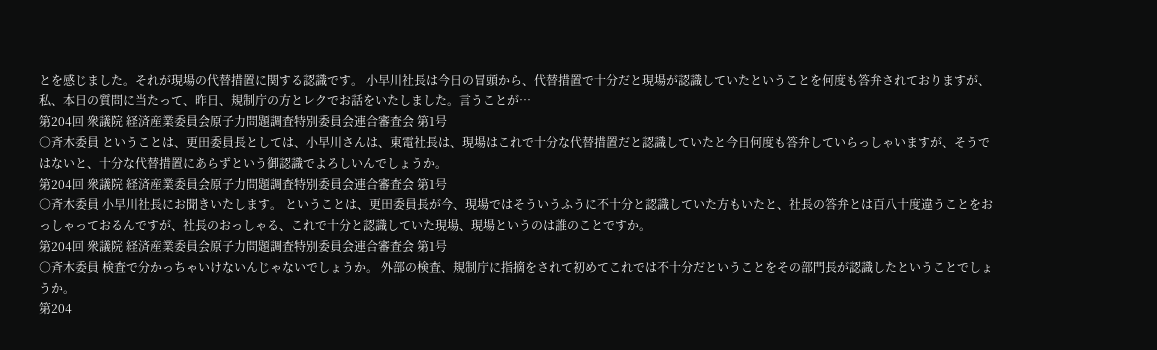とを感じました。それが現場の代替措置に関する認識です。 小早川社長は今日の冒頭から、代替措置で十分だと現場が認識していたということを何度も答弁されておりますが、私、本日の質問に当たって、昨日、規制庁の方とレクでお話をいたしました。言うことが…
第204回 衆議院 経済産業委員会原子力問題調査特別委員会連合審査会 第1号
○斉木委員 ということは、更田委員長としては、小早川さんは、東電社長は、現場はこれで十分な代替措置だと認識していたと今日何度も答弁していらっしゃいますが、そうではないと、十分な代替措置にあらずという御認識でよろしいんでしょうか。
第204回 衆議院 経済産業委員会原子力問題調査特別委員会連合審査会 第1号
○斉木委員 小早川社長にお聞きいたします。 ということは、更田委員長が今、現場ではそういうふうに不十分と認識していた方もいたと、社長の答弁とは百八十度違うことをおっしゃっておるんですが、社長のおっしゃる、これで十分と認識していた現場、現場というのは誰のことですか。
第204回 衆議院 経済産業委員会原子力問題調査特別委員会連合審査会 第1号
○斉木委員 検査で分かっちゃいけないんじゃないでしょうか。 外部の検査、規制庁に指摘をされて初めてこれでは不十分だということをその部門長が認識したということでしょうか。
第204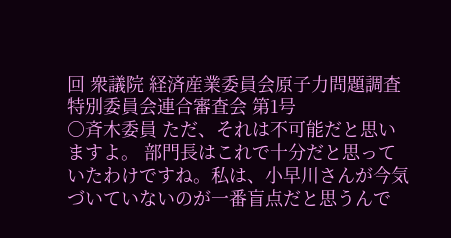回 衆議院 経済産業委員会原子力問題調査特別委員会連合審査会 第1号
○斉木委員 ただ、それは不可能だと思いますよ。 部門長はこれで十分だと思っていたわけですね。私は、小早川さんが今気づいていないのが一番盲点だと思うんで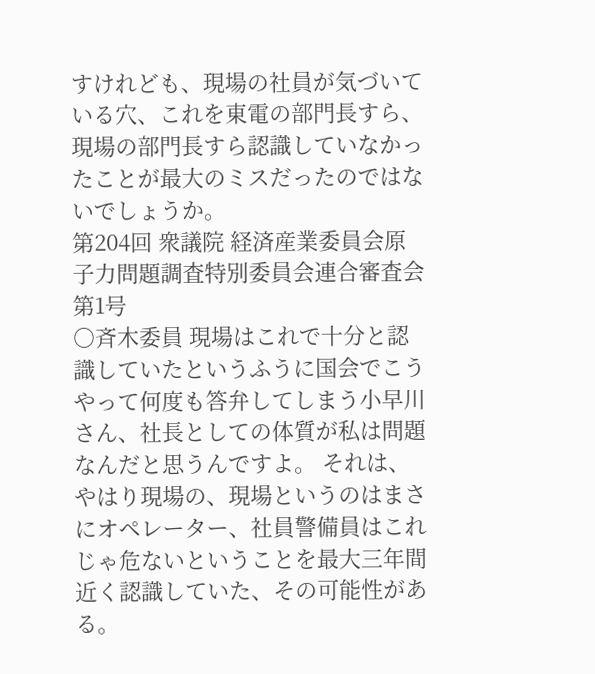すけれども、現場の社員が気づいている穴、これを東電の部門長すら、現場の部門長すら認識していなかったことが最大のミスだったのではないでしょうか。
第204回 衆議院 経済産業委員会原子力問題調査特別委員会連合審査会 第1号
○斉木委員 現場はこれで十分と認識していたというふうに国会でこうやって何度も答弁してしまう小早川さん、社長としての体質が私は問題なんだと思うんですよ。 それは、やはり現場の、現場というのはまさにオペレーター、社員警備員はこれじゃ危ないということを最大三年間近く認識していた、その可能性がある。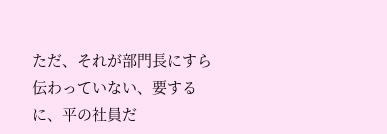ただ、それが部門長にすら伝わっていない、要するに、平の社員だ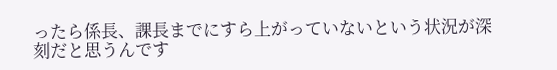ったら係長、課長までにすら上がっていないという状況が深刻だと思うんです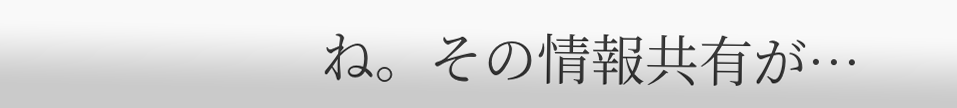ね。その情報共有が…